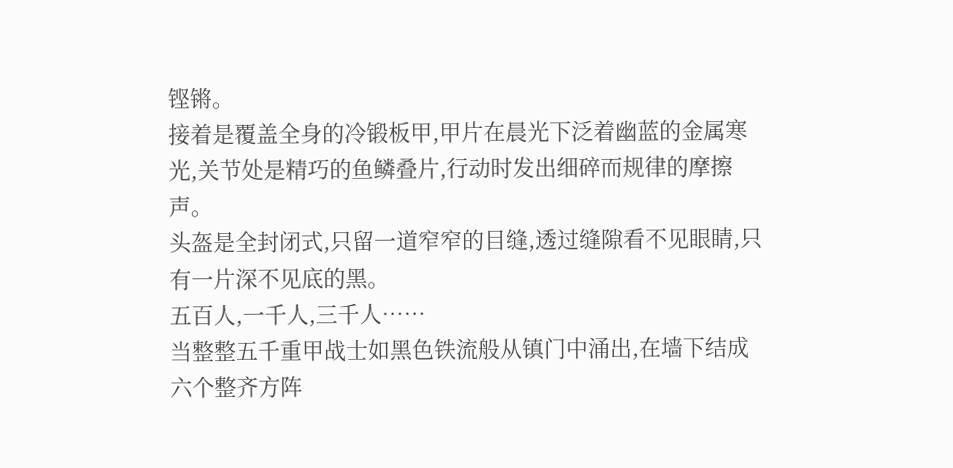铿锵。
接着是覆盖全身的冷锻板甲,甲片在晨光下泛着幽蓝的金属寒光,关节处是精巧的鱼鳞叠片,行动时发出细碎而规律的摩擦声。
头盔是全封闭式,只留一道窄窄的目缝,透过缝隙看不见眼睛,只有一片深不见底的黑。
五百人,一千人,三千人……
当整整五千重甲战士如黑色铁流般从镇门中涌出,在墙下结成六个整齐方阵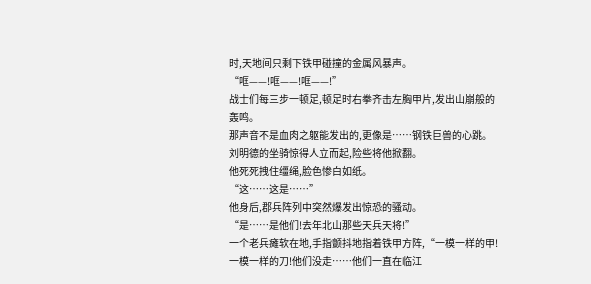时,天地间只剩下铁甲碰撞的金属风暴声。
“哐——!哐——!哐——!”
战士们每三步一顿足,顿足时右拳齐击左胸甲片,发出山崩般的轰鸣。
那声音不是血肉之躯能发出的,更像是……钢铁巨兽的心跳。
刘明德的坐骑惊得人立而起,险些将他掀翻。
他死死拽住缰绳,脸色惨白如纸。
“这……这是……”
他身后,郡兵阵列中突然爆发出惊恐的骚动。
“是……是他们!去年北山那些天兵天将!”
一个老兵瘫软在地,手指颤抖地指着铁甲方阵,“一模一样的甲!一模一样的刀!他们没走……他们一直在临江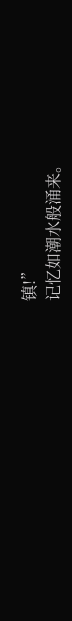镇!”
记忆如潮水般涌来。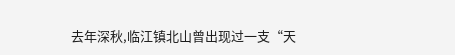去年深秋,临江镇北山曾出现过一支“天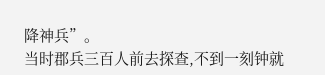降神兵”。
当时郡兵三百人前去探查,不到一刻钟就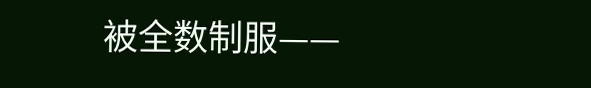被全数制服——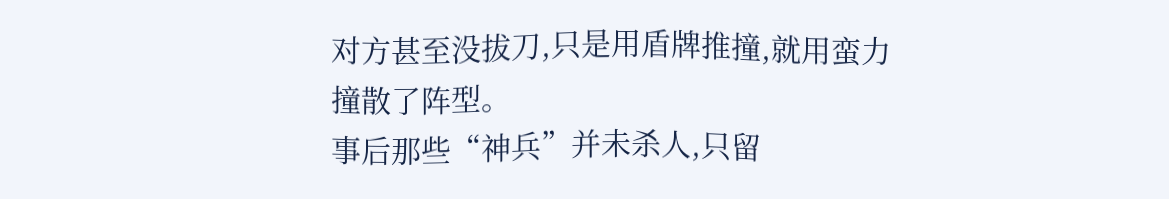对方甚至没拔刀,只是用盾牌推撞,就用蛮力撞散了阵型。
事后那些“神兵”并未杀人,只留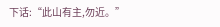下话:“此山有主,勿近。”